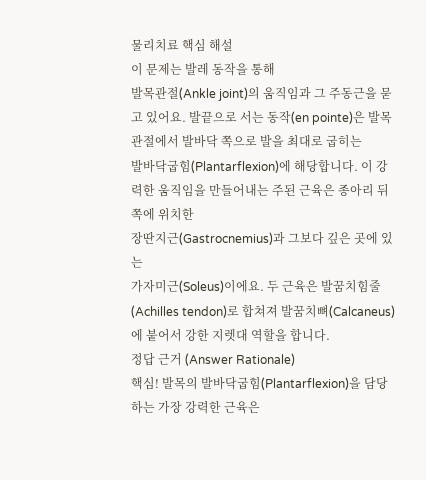물리치료 핵심 해설
이 문제는 발레 동작을 통해
발목관절(Ankle joint)의 움직임과 그 주동근을 묻고 있어요. 발끝으로 서는 동작(en pointe)은 발목관절에서 발바닥 쪽으로 발을 최대로 굽히는
발바닥굽힘(Plantarflexion)에 해당합니다. 이 강력한 움직임을 만들어내는 주된 근육은 종아리 뒤쪽에 위치한
장딴지근(Gastrocnemius)과 그보다 깊은 곳에 있는
가자미근(Soleus)이에요. 두 근육은 발꿈치힘줄(Achilles tendon)로 합쳐져 발꿈치뼈(Calcaneus)에 붙어서 강한 지렛대 역할을 합니다.
정답 근거 (Answer Rationale)
핵심! 발목의 발바닥굽힘(Plantarflexion)을 담당하는 가장 강력한 근육은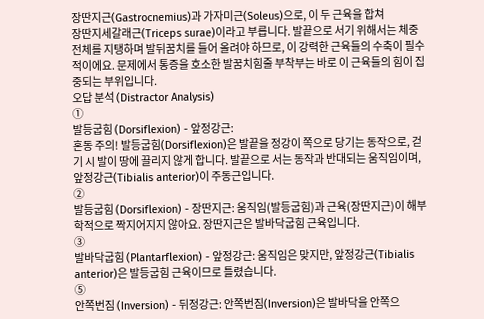장딴지근(Gastrocnemius)과 가자미근(Soleus)으로, 이 두 근육을 합쳐
장딴지세갈래근(Triceps surae)이라고 부릅니다. 발끝으로 서기 위해서는 체중 전체를 지탱하며 발뒤꿈치를 들어 올려야 하므로, 이 강력한 근육들의 수축이 필수적이에요. 문제에서 통증을 호소한 발꿈치힘줄 부착부는 바로 이 근육들의 힘이 집중되는 부위입니다.
오답 분석 (Distractor Analysis)
①
발등굽힘 (Dorsiflexion) - 앞정강근:
혼동 주의! 발등굽힘(Dorsiflexion)은 발끝을 정강이 쪽으로 당기는 동작으로, 걷기 시 발이 땅에 끌리지 않게 합니다. 발끝으로 서는 동작과 반대되는 움직임이며, 앞정강근(Tibialis anterior)이 주동근입니다.
②
발등굽힘 (Dorsiflexion) - 장딴지근: 움직임(발등굽힘)과 근육(장딴지근)이 해부학적으로 짝지어지지 않아요. 장딴지근은 발바닥굽힘 근육입니다.
③
발바닥굽힘 (Plantarflexion) - 앞정강근: 움직임은 맞지만, 앞정강근(Tibialis anterior)은 발등굽힘 근육이므로 틀렸습니다.
⑤
안쪽번짐 (Inversion) - 뒤정강근: 안쪽번짐(Inversion)은 발바닥을 안쪽으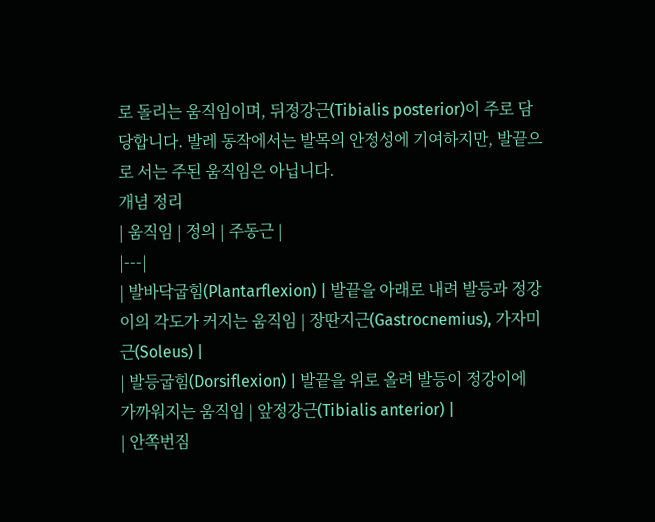로 돌리는 움직임이며, 뒤정강근(Tibialis posterior)이 주로 담당합니다. 발레 동작에서는 발목의 안정성에 기여하지만, 발끝으로 서는 주된 움직임은 아닙니다.
개념 정리
| 움직임 | 정의 | 주동근 |
|---|
| 발바닥굽힘(Plantarflexion) | 발끝을 아래로 내려 발등과 정강이의 각도가 커지는 움직임 | 장딴지근(Gastrocnemius), 가자미근(Soleus) |
| 발등굽힘(Dorsiflexion) | 발끝을 위로 올려 발등이 정강이에 가까워지는 움직임 | 앞정강근(Tibialis anterior) |
| 안쪽번짐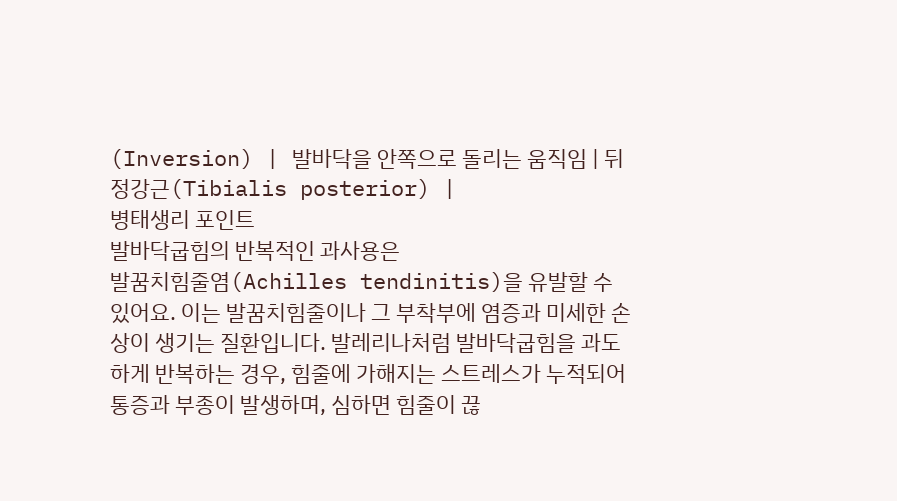(Inversion) | 발바닥을 안쪽으로 돌리는 움직임 | 뒤정강근(Tibialis posterior) |
병태생리 포인트
발바닥굽힘의 반복적인 과사용은
발꿈치힘줄염(Achilles tendinitis)을 유발할 수 있어요. 이는 발꿈치힘줄이나 그 부착부에 염증과 미세한 손상이 생기는 질환입니다. 발레리나처럼 발바닥굽힘을 과도하게 반복하는 경우, 힘줄에 가해지는 스트레스가 누적되어 통증과 부종이 발생하며, 심하면 힘줄이 끊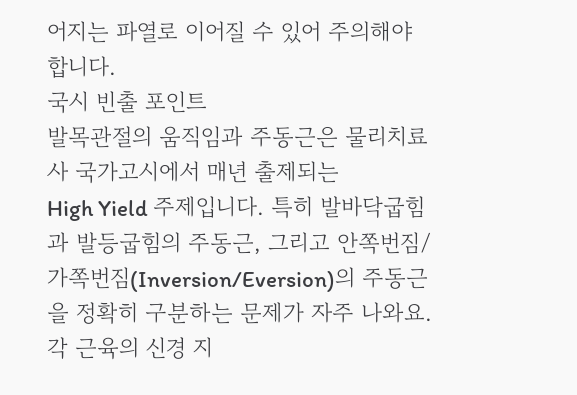어지는 파열로 이어질 수 있어 주의해야 합니다.
국시 빈출 포인트
발목관절의 움직임과 주동근은 물리치료사 국가고시에서 매년 출제되는
High Yield 주제입니다. 특히 발바닥굽힘과 발등굽힘의 주동근, 그리고 안쪽번짐/가쪽번짐(Inversion/Eversion)의 주동근을 정확히 구분하는 문제가 자주 나와요. 각 근육의 신경 지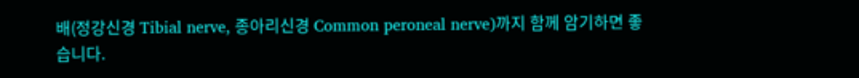배(정강신경 Tibial nerve, 종아리신경 Common peroneal nerve)까지 함께 암기하면 좋습니다.